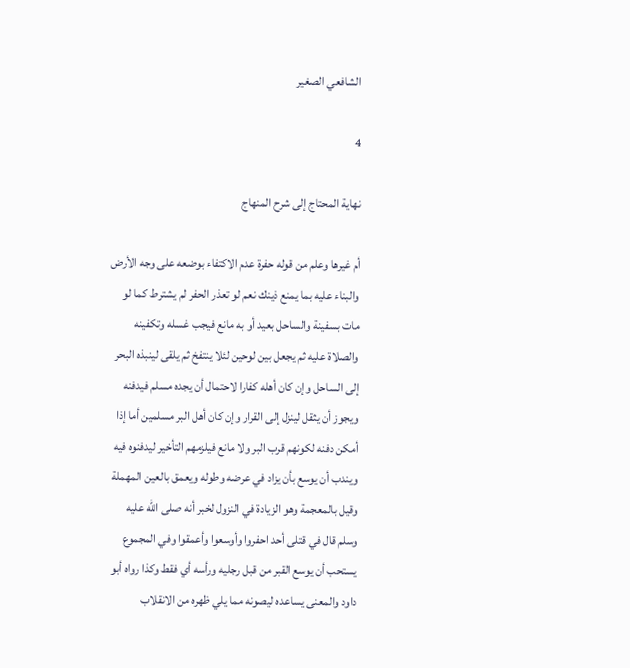الشافعي الصغير

4

نهاية المحتاج إلى شرح المنهاج

أم غيرها وعلم من قوله حفرة عدم الاكتفاء بوضعه على وجه الأرض والبناء عليه بما يمنع ذينك نعم لو تعذر الحفر لم يشترط كما لو مات بسفينة والساحل بعيد أو به مانع فيجب غسله وتكفينه والصلاة عليه ثم يجعل بين لوحين لئلا ينتفخ ثم يلقى لينبذه البحر إلى الساحل وإن كان أهله كفارا لاحتمال أن يجده مسلم فيدفنه ويجوز أن يثقل لينزل إلى القرار وإن كان أهل البر مسلمين أما إذا أمكن دفنه لكونهم قرب البر ولا مانع فيلزمهم التأخير ليدفنوه فيه ويندب أن يوسع بأن يزاد في عرضه وطوله ويعمق بالعين المهملة وقيل بالمعجمة وهو الزيادة في النزول لخبر أنه صلى الله عليه وسلم قال في قتلى أحد احفروا وأوسعوا وأعمقوا وفي المجموع يستحب أن يوسع القبر من قبل رجليه ورأسه أي فقط وكذا رواه أبو داود والمعنى يساعده ليصونه مما يلي ظهره من الانقلاب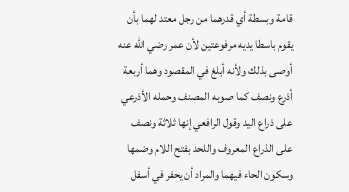قامة وبسطة أي قدرهما من رجل معتد لهما بأن يقوم باسطا يديه مرفوعتين لأن عمر رضي الله عنه أوصى بذلك ولأنه أبلغ في المقصود وهما أربعة أذرع ونصف كما صوبه المصنف وحمله الأذرعي على ذراع اليد وقول الرافعي إنها ثلاثة ونصف على الذراع المعروف واللحد بفتح اللام وضمها وسكون الحاء فيهما والمراد أن يحفر في أسفل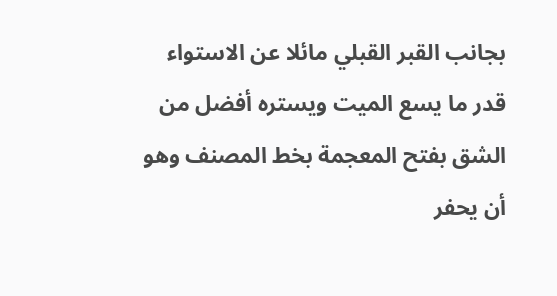بجانب القبر القبلي مائلا عن الاستواء قدر ما يسع الميت ويستره أفضل من الشق بفتح المعجمة بخط المصنف وهو أن يحفر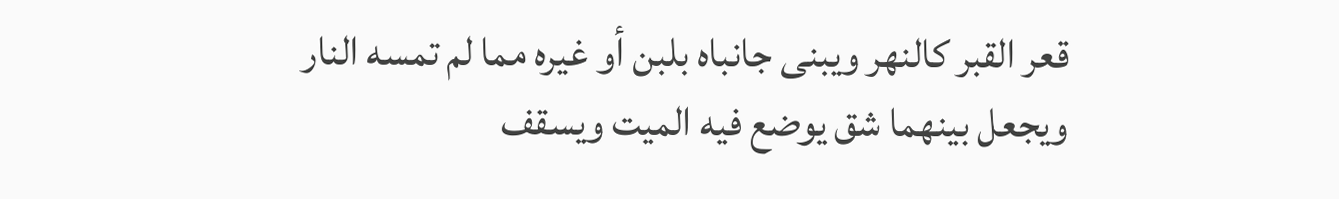قعر القبر كالنهر ويبنى جانباه بلبن أو غيره مما لم تمسه النار ويجعل بينهما شق يوضع فيه الميت ويسقف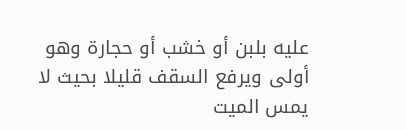عليه بلبن أو خشب أو حجارة وهو أولى ويرفع السقف قليلا بحيث لا يمس الميت